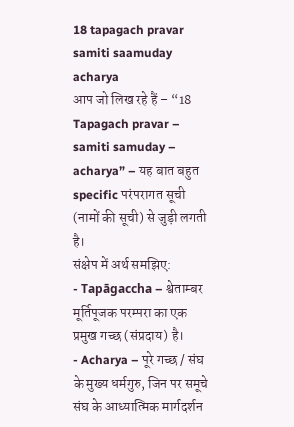18 tapagach pravar samiti saamuday acharya
आप जो लिख रहे हैं – “18 Tapagach pravar – samiti samuday – acharya” – यह बात बहुत specific परंपरागत सूची (नामों की सूची) से जुड़ी लगती है।
संक्षेप में अर्थ समझिए:
- Tapāgaccha – श्वेताम्बर मूर्तिपूजक परम्परा का एक प्रमुख गच्छ (संप्रदाय) है।
- Acharya – पूरे गच्छ / संघ के मुख्य धर्मगुरु, जिन पर समूचे संघ के आध्यात्मिक मार्गदर्शन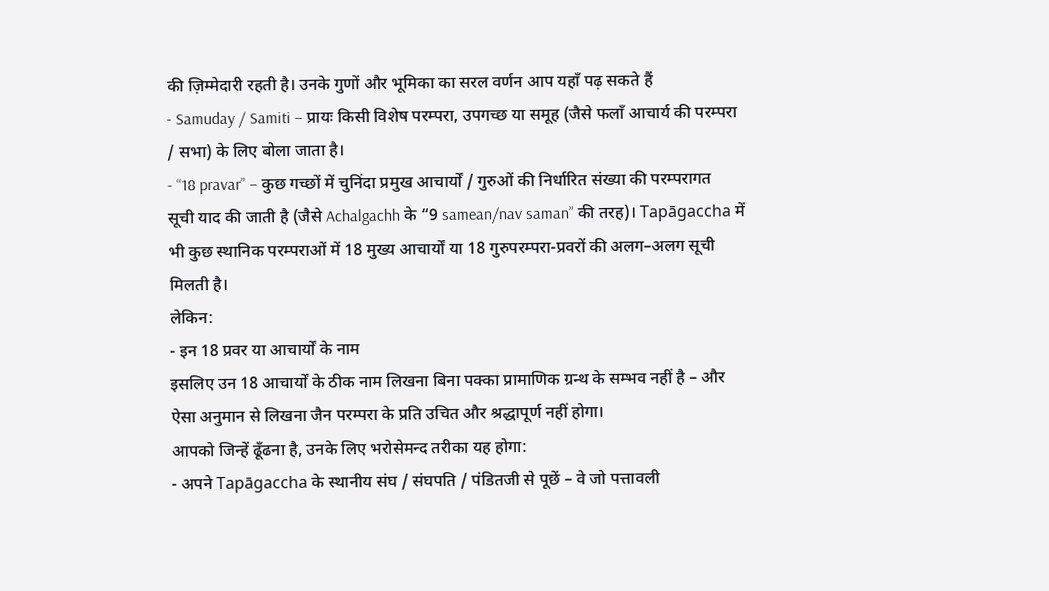की ज़िम्मेदारी रहती है। उनके गुणों और भूमिका का सरल वर्णन आप यहाँ पढ़ सकते हैं
- Samuday / Samiti – प्रायः किसी विशेष परम्परा, उपगच्छ या समूह (जैसे फलाँ आचार्य की परम्परा / सभा) के लिए बोला जाता है।
- “18 pravar” – कुछ गच्छों में चुनिंदा प्रमुख आचार्यों / गुरुओं की निर्धारित संख्या की परम्परागत सूची याद की जाती है (जैसे Achalgachh के “9 samean/nav saman” की तरह)। Tapāgaccha में भी कुछ स्थानिक परम्पराओं में 18 मुख्य आचार्यों या 18 गुरुपरम्परा-प्रवरों की अलग–अलग सूची मिलती है।
लेकिन:
- इन 18 प्रवर या आचार्यों के नाम
इसलिए उन 18 आचार्यों के ठीक नाम लिखना बिना पक्का प्रामाणिक ग्रन्थ के सम्भव नहीं है – और ऐसा अनुमान से लिखना जैन परम्परा के प्रति उचित और श्रद्धापूर्ण नहीं होगा।
आपको जिन्हें ढूँढना है, उनके लिए भरोसेमन्द तरीका यह होगा:
- अपने Tapāgaccha के स्थानीय संघ / संघपति / पंडितजी से पूछें – वे जो पत्तावली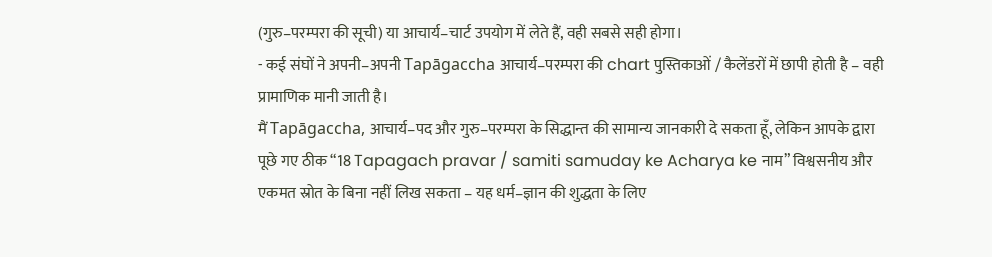(गुरु–परम्परा की सूची) या आचार्य–चार्ट उपयोग में लेते हैं, वही सबसे सही होगा।
- कई संघों ने अपनी–अपनी Tapāgaccha आचार्य–परम्परा की chart पुस्तिकाओं / कैलेंडरों में छापी होती है – वही प्रामाणिक मानी जाती है।
मैं Tapāgaccha, आचार्य–पद और गुरु–परम्परा के सिद्धान्त की सामान्य जानकारी दे सकता हूँ, लेकिन आपके द्वारा पूछे गए ठीक “18 Tapagach pravar / samiti samuday ke Acharya ke नाम” विश्वसनीय और एकमत स्रोत के बिना नहीं लिख सकता – यह धर्म–ज्ञान की शुद्धता के लिए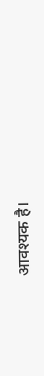आवश्यक है।